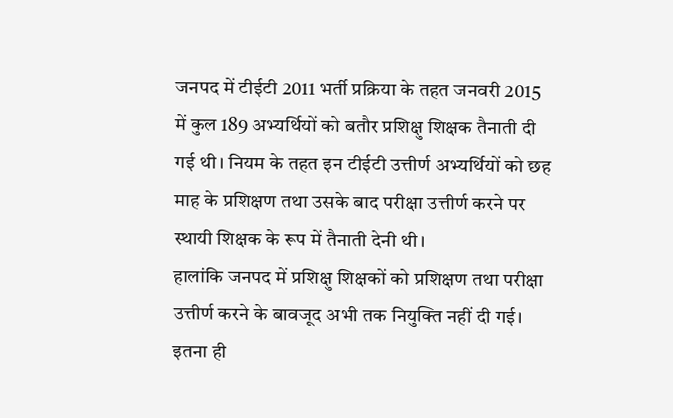जनपद में टीईटी 2011 भर्ती प्रक्रिया के तहत जनवरी 2015 में कुल 189 अभ्यर्थियों को बतौर प्रशिक्षु शिक्षक तैनाती दी गई थी। नियम के तहत इन टीईटी उत्तीर्ण अभ्यर्थियों को छह माह के प्रशिक्षण तथा उसके बाद परीक्षा उत्तीर्ण करने पर स्थायी शिक्षक के रूप में तैनाती देनी थी।
हालांकि जनपद में प्रशिक्षु शिक्षकों को प्रशिक्षण तथा परीक्षा उत्तीर्ण करने के बावजूद अभी तक नियुक्ति नहीं दी गई। इतना ही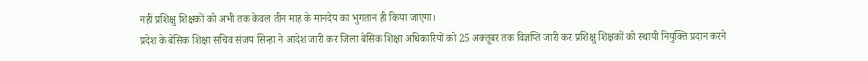नहीं प्रशिक्षु शिक्षकों को अभी तक केवल तीन माह के मानदेय का भुगतान ही किया जाएगा।
प्रदेश के बेसिक शिक्षा सचिव संजय सिन्हा ने आदेश जारी कर जिला बेसिक शिक्षा अधिकारियों को 25 अक्तूबर तक विज्ञप्ति जारी कर प्रशिक्षु शिक्षकों को स्थायी नियुक्ति प्रदान करने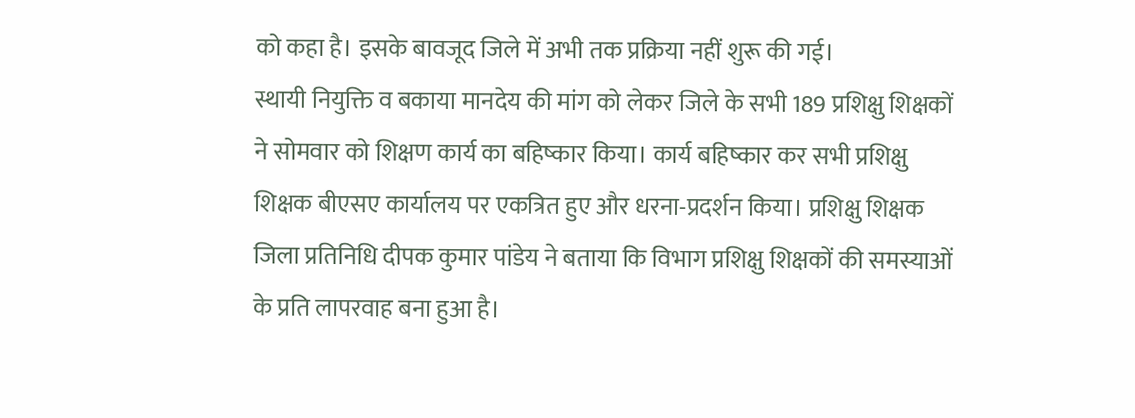को कहा है। इसके बावजूद जिले में अभी तक प्रक्रिया नहीं शुरू की गई।
स्थायी नियुक्ति व बकाया मानदेय की मांग को लेकर जिले के सभी 189 प्रशिक्षु शिक्षकों ने सोमवार को शिक्षण कार्य का बहिष्कार किया। कार्य बहिष्कार कर सभी प्रशिक्षु शिक्षक बीएसए कार्यालय पर एकत्रित हुए और धरना-प्रदर्शन किया। प्रशिक्षु शिक्षक जिला प्रतिनिधि दीपक कुमार पांडेय ने बताया कि विभाग प्रशिक्षु शिक्षकों की समस्याओं के प्रति लापरवाह बना हुआ है।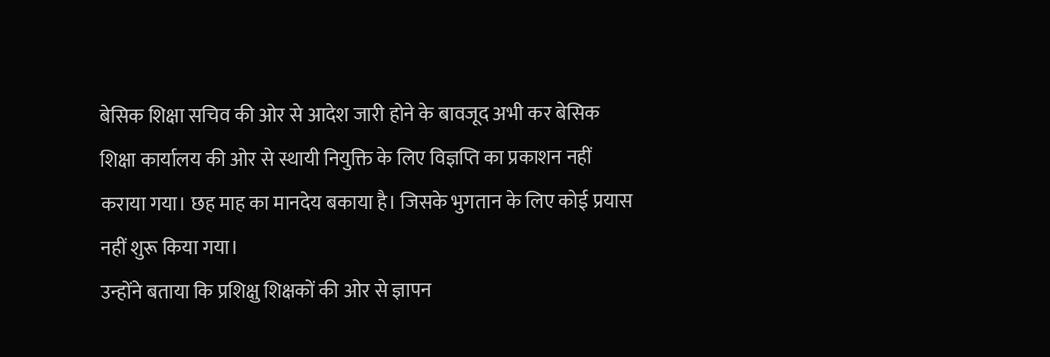बेसिक शिक्षा सचिव की ओर से आदेश जारी होने के बावजूद अभी कर बेसिक शिक्षा कार्यालय की ओर से स्थायी नियुक्ति के लिए विज्ञप्ति का प्रकाशन नहीं कराया गया। छह माह का मानदेय बकाया है। जिसके भुगतान के लिए कोई प्रयास नहीं शुरू किया गया।
उन्होंने बताया कि प्रशिक्षु शिक्षकों की ओर से ज्ञापन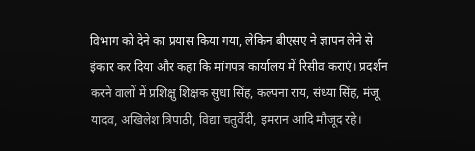विभाग को देने का प्रयास किया गया, लेकिन बीएसए ने ज्ञापन लेने से इंकार कर दिया और कहा कि मांगपत्र कार्यालय में रिसीव कराएं। प्रदर्शन करने वालों में प्रशिक्षु शिक्षक सुधा सिंह, कल्पना राय, संध्या सिंह, मंजू यादव, अखिलेश त्रिपाठी, विद्या चतुर्वेदी, इमरान आदि मौजूद रहे।